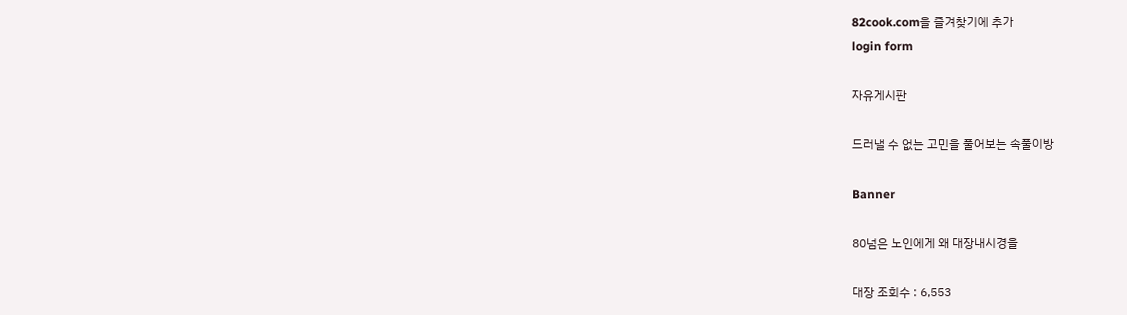82cook.com을 즐겨찾기에 추가
login form

자유게시판

드러낼 수 없는 고민을 풀어보는 속풀이방

Banner

80넘은 노인에게 왜 대장내시경을

대장 조회수 : 6,553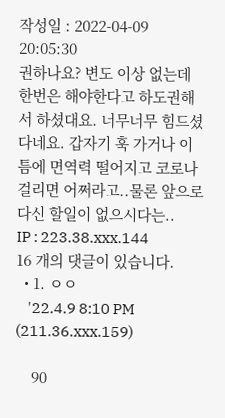작성일 : 2022-04-09 20:05:30
권하나요? 변도 이상 없는데 한번은 해야한다고 하도권해서 하셨대요. 너무너무 힘드셨다네요. 갑자기 훅 가거나 이틈에 면역력 떨어지고 코로나 걸리면 어쩌라고..물론 앞으로 다신 할일이 없으시다는..
IP : 223.38.xxx.144
16 개의 댓글이 있습니다.
  • 1. ㅇㅇ
    '22.4.9 8:10 PM (211.36.xxx.159)

    90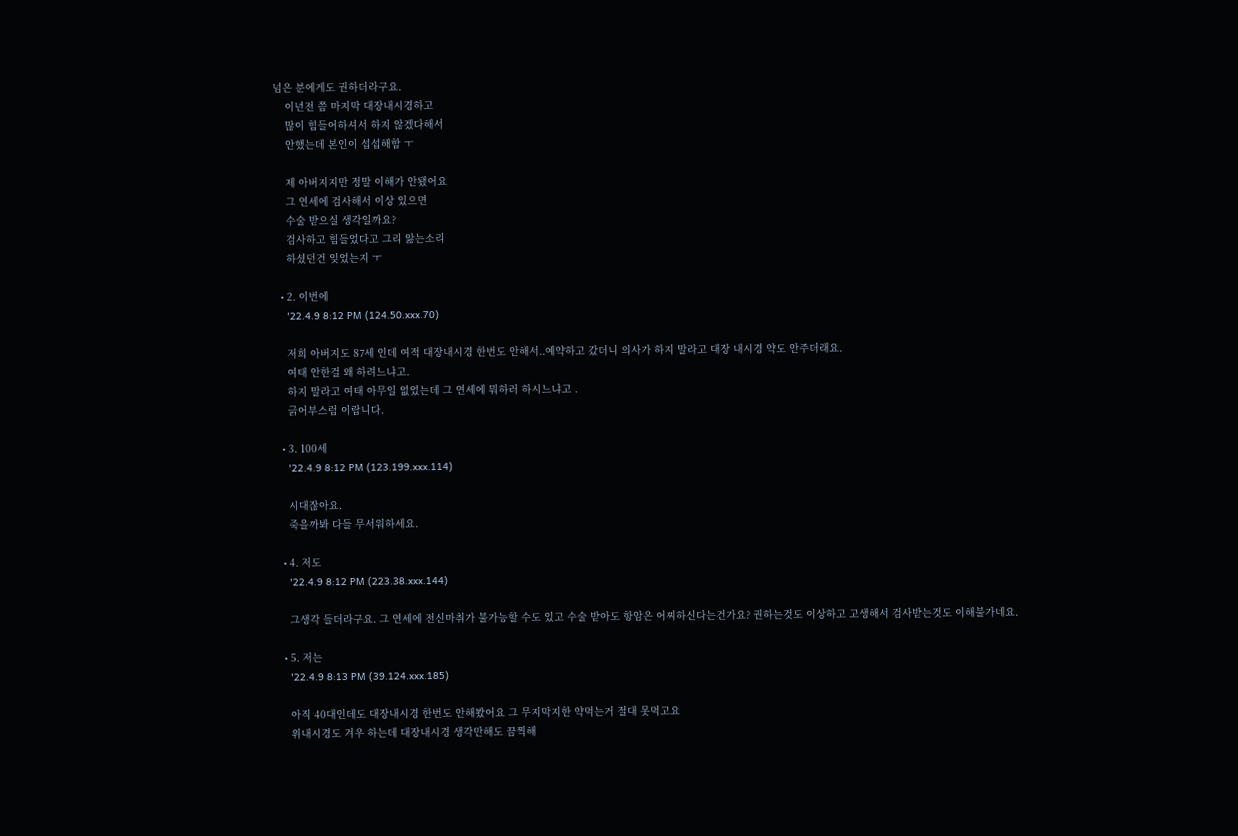넘은 분에게도 권하더라구요.
    이년전 쯤 마지막 대장내시경하고
    많이 힘들어하셔서 하지 않겠다해서
    안했는데 본인이 섭섭해함 ㅜ

    제 아버지지만 정말 이해가 안됐어요
    그 연세에 검사해서 이상 있으면
    수술 받으실 생각일까요?
    검사하고 힘들었다고 그리 앓는소리
    하셨던건 잊었는지 ㅜ

  • 2. 이번에
    '22.4.9 8:12 PM (124.50.xxx.70)

    저희 아버지도 87세 인데 여적 대장내시경 한번도 안해서..예약하고 갔더니 의사가 하지 말라고 대장 내시경 약도 안주더래요.
    여태 안한걸 왜 하려느냐고.
    하지 말라고 여태 아무일 없었는데 그 연세에 뭐하러 하시느냐고 .
    긁어부스럼 이랍니다.

  • 3. 100세
    '22.4.9 8:12 PM (123.199.xxx.114)

    시대잖아요.
    죽을까봐 다들 무서워하세요.

  • 4. 저도
    '22.4.9 8:12 PM (223.38.xxx.144)

    그생각 들더라구요. 그 연세에 전신마취가 불가능할 수도 있고 수술 받아도 항암은 어찌하신다는건가요? 권하는것도 이상하고 고생해서 검사받는것도 이해불가네요.

  • 5. 저는
    '22.4.9 8:13 PM (39.124.xxx.185)

    아직 40대인데도 대장내시경 한번도 안해봤어요 그 무지막지한 약먹는거 절대 못먹고요
    위내시경도 겨우 하는데 대장내시경 생각만해도 끔찍해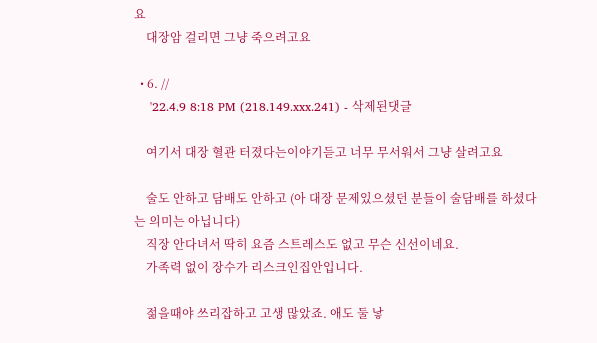요
    대장암 걸리면 그냥 죽으려고요

  • 6. //
    '22.4.9 8:18 PM (218.149.xxx.241) - 삭제된댓글

    여기서 대장 혈관 터졌다는이야기듣고 너무 무서워서 그냥 살려고요

    술도 안하고 담배도 안하고 (아 대장 문제있으셨던 분들이 술담배를 하셨다는 의미는 아닙니다)
    직장 안다녀서 딱히 요즘 스트레스도 없고 무슨 신선이네요.
    가족력 없이 장수가 리스크인집안입니다.

    젊을때야 쓰리잡하고 고생 많았죠. 애도 둘 낳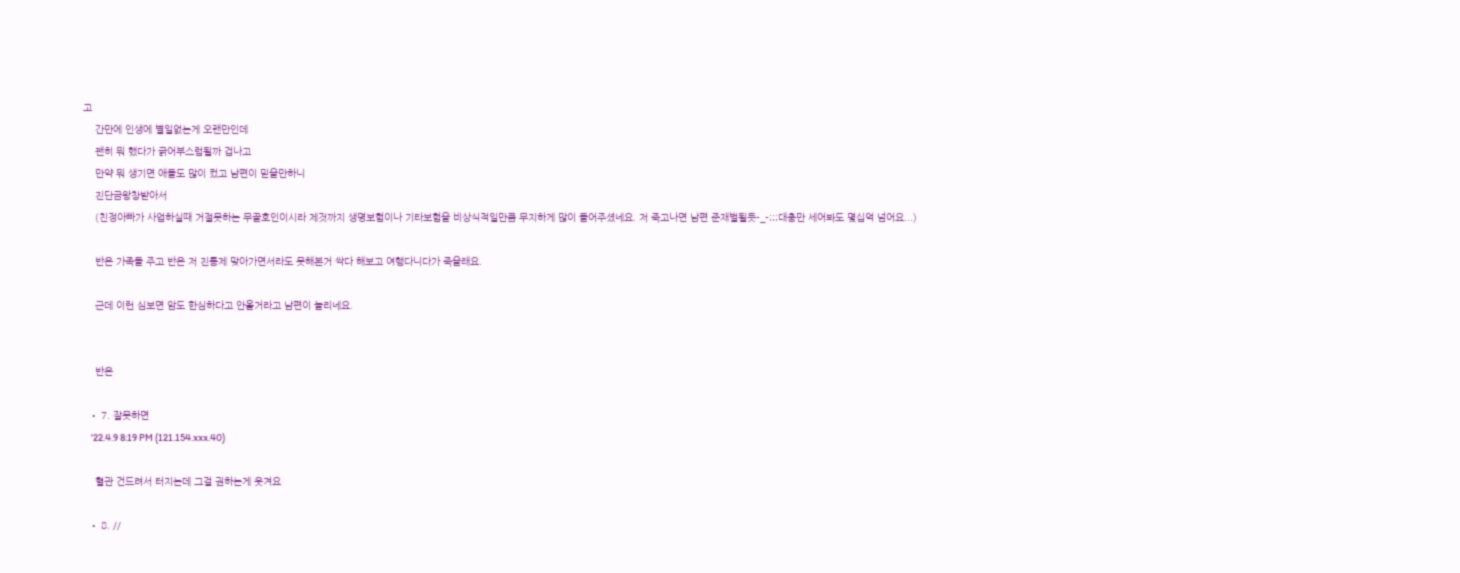고
    간만에 인생에 별일없는게 오랜만인데
    괜히 뭐 했다가 긁어부스럼될까 겁나고
    만약 뭐 생기면 애들도 많이 컸고 남편이 믿을만하니
    진단금왕창받아서
    (친정아빠가 사업하실때 거절못하는 무골호인이시라 제것까지 생명보험이나 기타보험을 비상식적일만큼 무지하게 많이 들어주셨네요. 저 죽고나면 남편 준재벌될듯-_-;;;대충만 세어봐도 몇십억 넘어요...)

    반은 가족들 주고 반은 저 진통제 맞아가면서라도 못해본거 싹다 해보고 여행다니다가 죽을래요.

    근데 이런 심보면 암도 한심하다고 안올거라고 남편이 놀리네요.


    반은

  • 7. 잘못하면
    '22.4.9 8:19 PM (121.154.xxx.40)

    혈관 건드려서 터지는데 그걸 권하는게 웃겨요

  • 8. //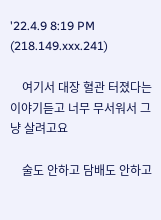'22.4.9 8:19 PM (218.149.xxx.241)

    여기서 대장 혈관 터졌다는이야기듣고 너무 무서워서 그냥 살려고요

    술도 안하고 담배도 안하고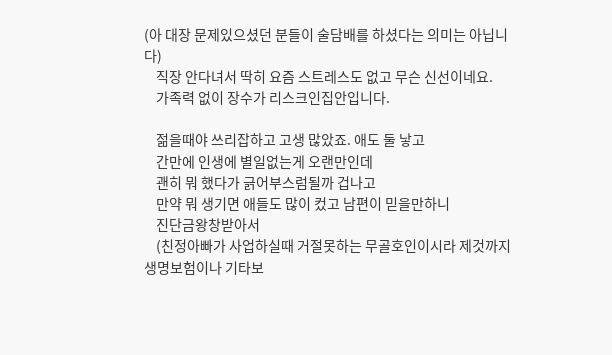(아 대장 문제있으셨던 분들이 술담배를 하셨다는 의미는 아닙니다)
    직장 안다녀서 딱히 요즘 스트레스도 없고 무슨 신선이네요.
    가족력 없이 장수가 리스크인집안입니다.

    젊을때야 쓰리잡하고 고생 많았죠. 애도 둘 낳고
    간만에 인생에 별일없는게 오랜만인데
    괜히 뭐 했다가 긁어부스럼될까 겁나고
    만약 뭐 생기면 애들도 많이 컸고 남편이 믿을만하니
    진단금왕창받아서
    (친정아빠가 사업하실때 거절못하는 무골호인이시라 제것까지 생명보험이나 기타보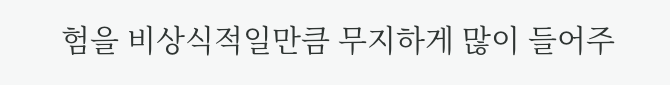험을 비상식적일만큼 무지하게 많이 들어주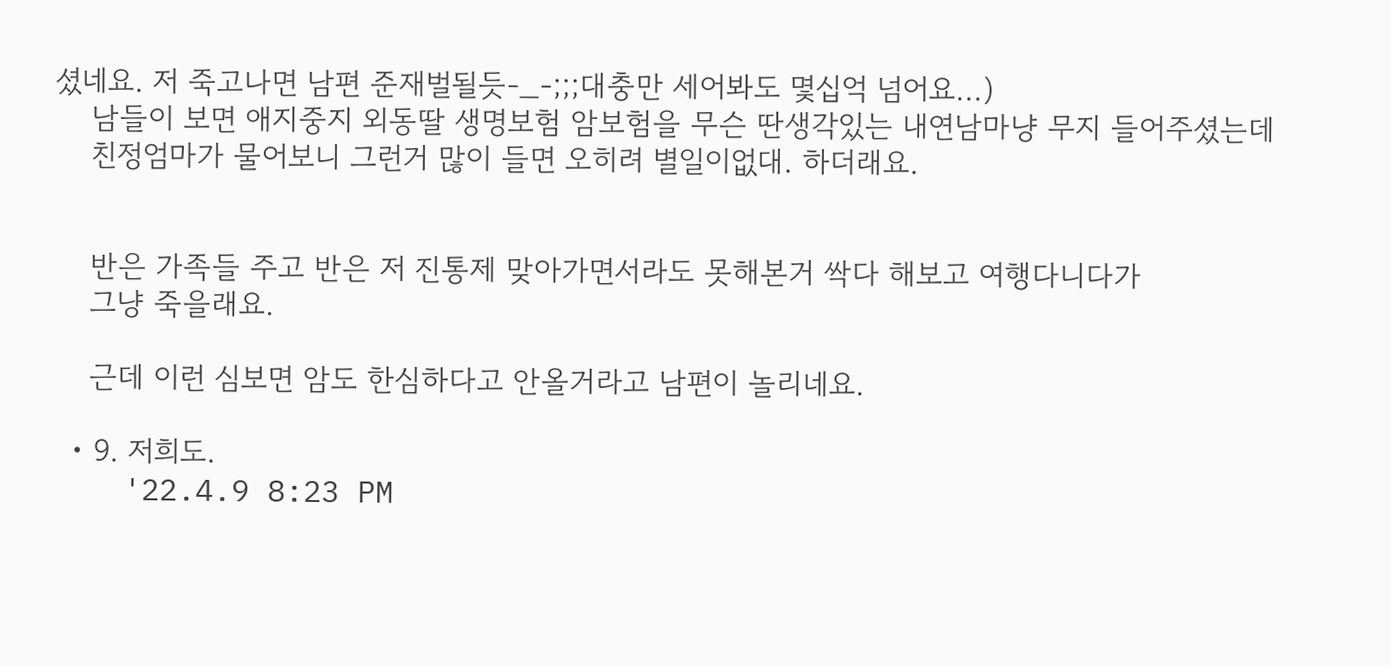셨네요. 저 죽고나면 남편 준재벌될듯-_-;;;대충만 세어봐도 몇십억 넘어요...)
    남들이 보면 애지중지 외동딸 생명보험 암보험을 무슨 딴생각있는 내연남마냥 무지 들어주셨는데
    친정엄마가 물어보니 그런거 많이 들면 오히려 별일이없대. 하더래요.


    반은 가족들 주고 반은 저 진통제 맞아가면서라도 못해본거 싹다 해보고 여행다니다가
    그냥 죽을래요.

    근데 이런 심보면 암도 한심하다고 안올거라고 남편이 놀리네요.

  • 9. 저희도.
    '22.4.9 8:23 PM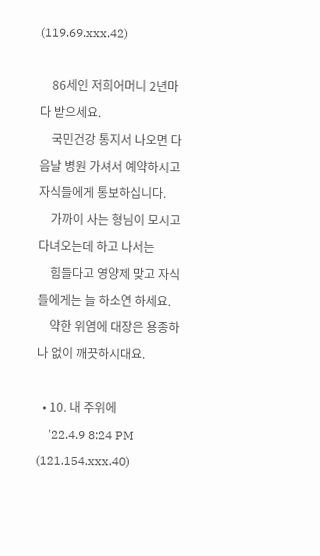(119.69.xxx.42)

    86세인 저희어머니 2년마다 받으세요.
    국민건강 통지서 나오면 다음날 병원 가셔서 예약하시고 자식들에게 통보하십니다.
    가까이 사는 형님이 모시고 다녀오는데 하고 나서는
    힘들다고 영양제 맞고 자식들에게는 늘 하소연 하세요.
    약한 위염에 대장은 용종하나 없이 깨끗하시대요.

  • 10. 내 주위에
    '22.4.9 8:24 PM (121.154.xxx.40)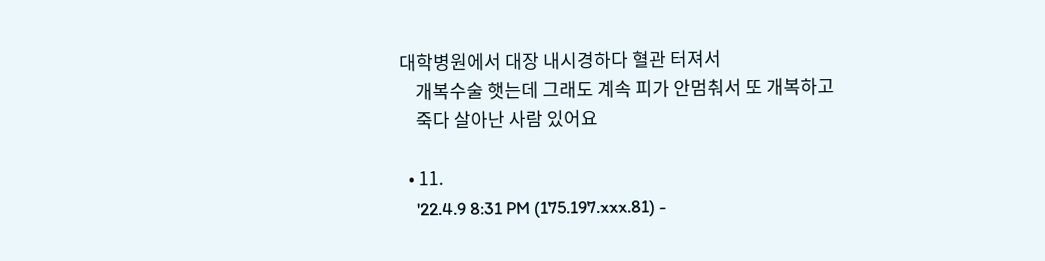대학병원에서 대장 내시경하다 혈관 터져서
    개복수술 햇는데 그래도 계속 피가 안멈춰서 또 개복하고
    죽다 살아난 사람 있어요

  • 11.
    '22.4.9 8:31 PM (175.197.xxx.81) -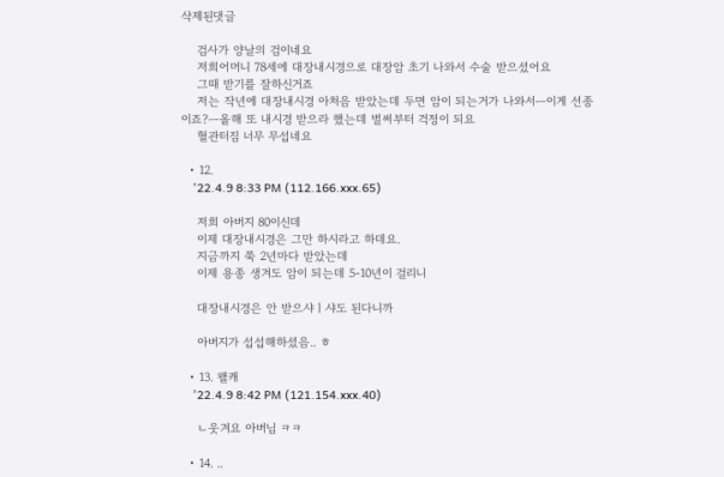삭제된댓글

    검사가 양날의 검이네요
    저희어머니 78세에 대장내시경으로 대장암 초기 나와서 수술 받으셨어요
    그때 받기를 잘하신거죠
    저는 작년에 대장내시경 아처음 받았는데 두면 암이 되는거가 나와서ㅡ이게 선종이죠?ㅡ올해 또 내시경 받으라 했는데 벌써부터 걱정이 되요
    혈관터짐 너무 무섭네요

  • 12.
    '22.4.9 8:33 PM (112.166.xxx.65)

    저희 아버지 80이신데
    이제 대장내시경은 그만 하시라고 하데요.
    지금까지 쭉 2년마다 받았는데
    이제 용종 생겨도 암이 되는데 5-10년이 걸리니

    대장내시경은 안 받으샤ㅣ샤도 된다니까

    아버지가 섭섭해하셨음.. ㅎ

  • 13. 왤캐
    '22.4.9 8:42 PM (121.154.xxx.40)

    ㄴ웃겨요 아버님 ㅋㅋ

  • 14. ..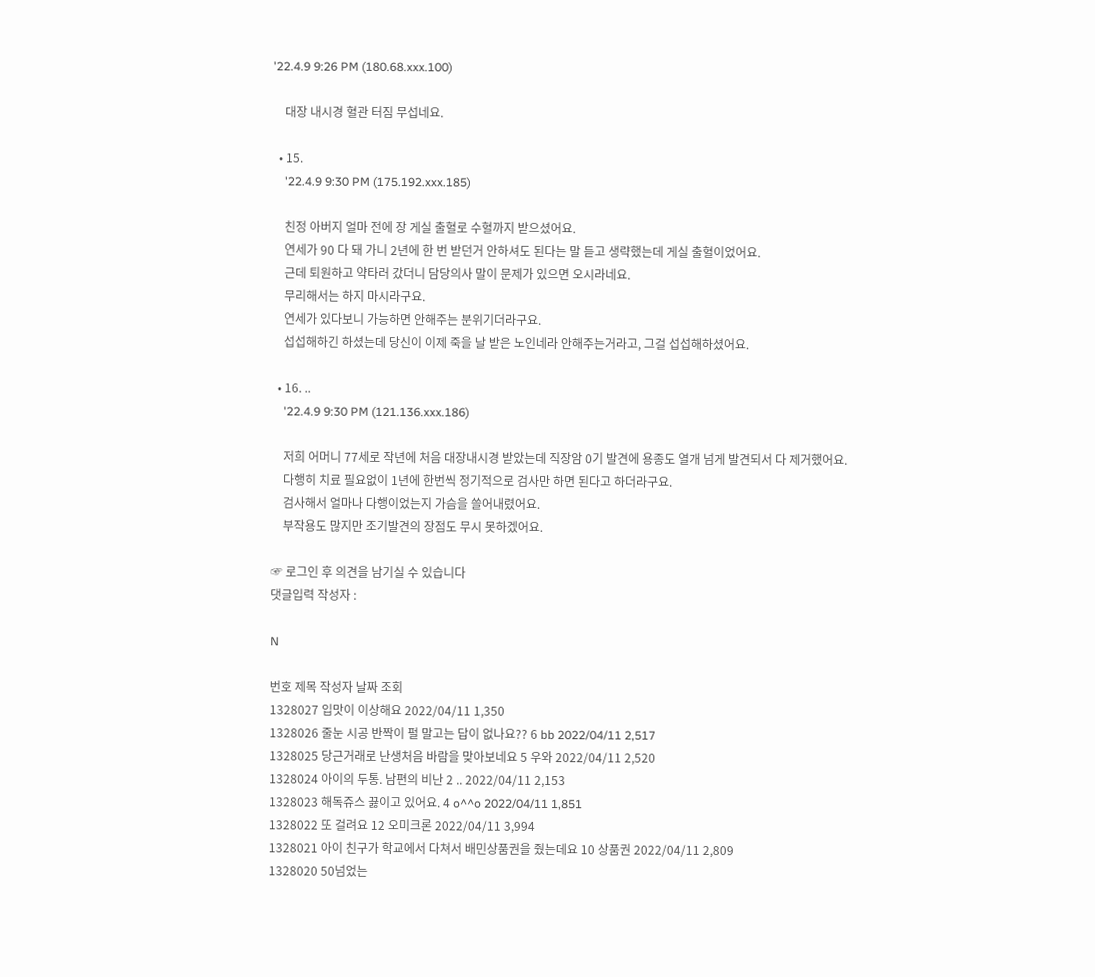'22.4.9 9:26 PM (180.68.xxx.100)

    대장 내시경 혈관 터짐 무섭네요.

  • 15.
    '22.4.9 9:30 PM (175.192.xxx.185)

    친정 아버지 얼마 전에 장 게실 출혈로 수혈까지 받으셨어요.
    연세가 90 다 돼 가니 2년에 한 번 받던거 안하셔도 된다는 말 듣고 생략했는데 게실 출혈이었어요.
    근데 퇴원하고 약타러 갔더니 담당의사 말이 문제가 있으면 오시라네요.
    무리해서는 하지 마시라구요.
    연세가 있다보니 가능하면 안해주는 분위기더라구요.
    섭섭해하긴 하셨는데 당신이 이제 죽을 날 받은 노인네라 안해주는거라고, 그걸 섭섭해하셨어요.

  • 16. ..
    '22.4.9 9:30 PM (121.136.xxx.186)

    저희 어머니 77세로 작년에 처음 대장내시경 받았는데 직장암 0기 발견에 용종도 열개 넘게 발견되서 다 제거했어요.
    다행히 치료 필요없이 1년에 한번씩 정기적으로 검사만 하면 된다고 하더라구요.
    검사해서 얼마나 다행이었는지 가슴을 쓸어내렸어요.
    부작용도 많지만 조기발견의 장점도 무시 못하겠어요.

☞ 로그인 후 의견을 남기실 수 있습니다
댓글입력 작성자 :

N

번호 제목 작성자 날짜 조회
1328027 입맛이 이상해요 2022/04/11 1,350
1328026 줄눈 시공 반짝이 펄 말고는 답이 없나요?? 6 bb 2022/04/11 2,517
1328025 당근거래로 난생처음 바람을 맞아보네요 5 우와 2022/04/11 2,520
1328024 아이의 두통. 남편의 비난 2 .. 2022/04/11 2,153
1328023 해독쥬스 끓이고 있어요. 4 o^^o 2022/04/11 1,851
1328022 또 걸려요 12 오미크론 2022/04/11 3,994
1328021 아이 친구가 학교에서 다쳐서 배민상품권을 줬는데요 10 상품권 2022/04/11 2,809
1328020 50넘었는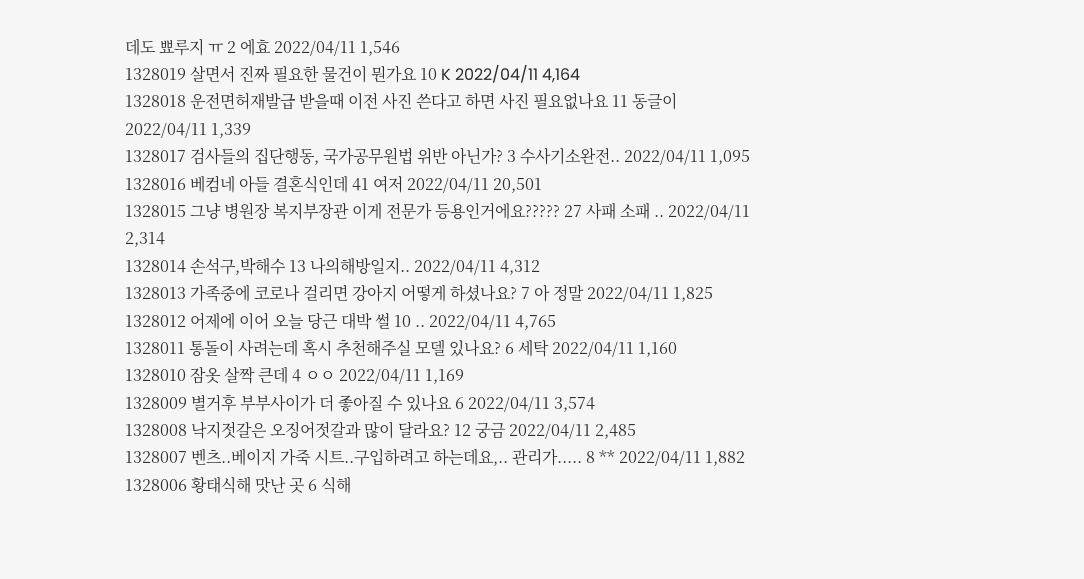데도 뾰루지 ㅠ 2 에효 2022/04/11 1,546
1328019 살면서 진짜 필요한 물건이 뭔가요 10 K 2022/04/11 4,164
1328018 운전면허재발급 받을때 이전 사진 쓴다고 하면 사진 필요없나요 11 동글이 2022/04/11 1,339
1328017 검사들의 집단행동, 국가공무원법 위반 아닌가? 3 수사기소완전.. 2022/04/11 1,095
1328016 베컴네 아들 결혼식인데 41 여저 2022/04/11 20,501
1328015 그냥 병원장 복지부장관 이게 전문가 등용인거에요????? 27 사패 소패 .. 2022/04/11 2,314
1328014 손석구,박해수 13 나의해방일지.. 2022/04/11 4,312
1328013 가족중에 코로나 걸리면 강아지 어떻게 하셨나요? 7 아 정말 2022/04/11 1,825
1328012 어제에 이어 오늘 당근 대박 썰 10 .. 2022/04/11 4,765
1328011 통돌이 사려는데 혹시 추천해주실 모델 있나요? 6 세탁 2022/04/11 1,160
1328010 잠옷 살짝 큰데 4 ㅇㅇ 2022/04/11 1,169
1328009 별거후 부부사이가 더 좋아질 수 있나요 6 2022/04/11 3,574
1328008 낙지젓갈은 오징어젓갈과 많이 달라요? 12 궁금 2022/04/11 2,485
1328007 벤츠..베이지 가죽 시트..구입하려고 하는데요,.. 관리가..... 8 ** 2022/04/11 1,882
1328006 황태식해 맛난 곳 6 식해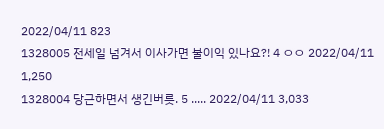2022/04/11 823
1328005 전세일 넘겨서 이사가면 불이익 있나요?! 4 ㅇㅇ 2022/04/11 1,250
1328004 당근하면서 생긴버릇. 5 ..... 2022/04/11 3,033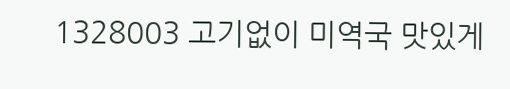1328003 고기없이 미역국 맛있게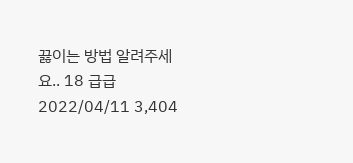끓이는 방법 알려주세요.. 18 급급 2022/04/11 3,404